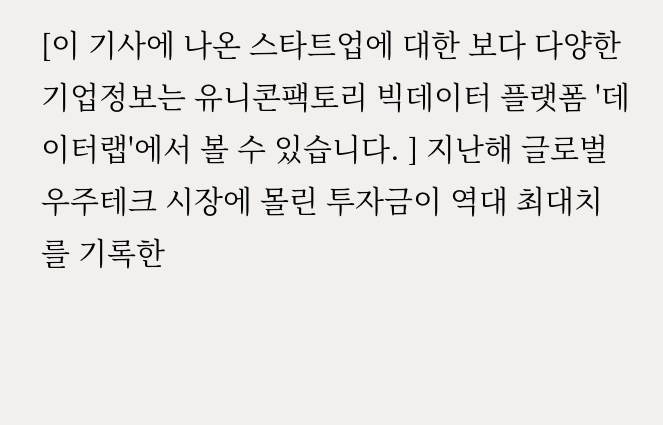[이 기사에 나온 스타트업에 대한 보다 다양한 기업정보는 유니콘팩토리 빅데이터 플랫폼 '데이터랩'에서 볼 수 있습니다. ] 지난해 글로벌 우주테크 시장에 몰린 투자금이 역대 최대치를 기록한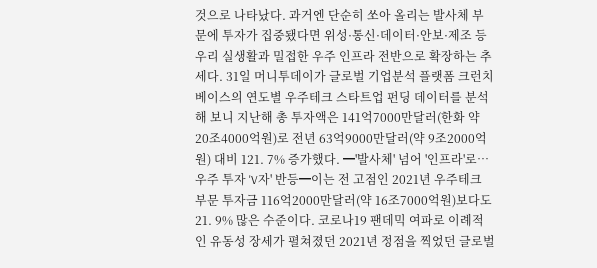것으로 나타났다. 과거엔 단순히 쏘아 올리는 발사체 부문에 투자가 집중됐다면 위성·통신·데이터·안보·제조 등 우리 실생활과 밀접한 우주 인프라 전반으로 확장하는 추세다. 31일 머니투데이가 글로벌 기업분석 플랫폼 크런치베이스의 연도별 우주테크 스타트업 펀딩 데이터를 분석해 보니 지난해 총 투자액은 141억7000만달러(한화 약 20조4000억원)로 전년 63억9000만달러(약 9조2000억원) 대비 121. 7% 증가했다. ━'발사체' 넘어 '인프라'로…우주 투자 'V자' 반등━이는 전 고점인 2021년 우주테크 부문 투자금 116억2000만달러(약 16조7000억원)보다도 21. 9% 많은 수준이다. 코로나19 팬데믹 여파로 이례적인 유동성 장세가 펼쳐졌던 2021년 정점을 찍었던 글로벌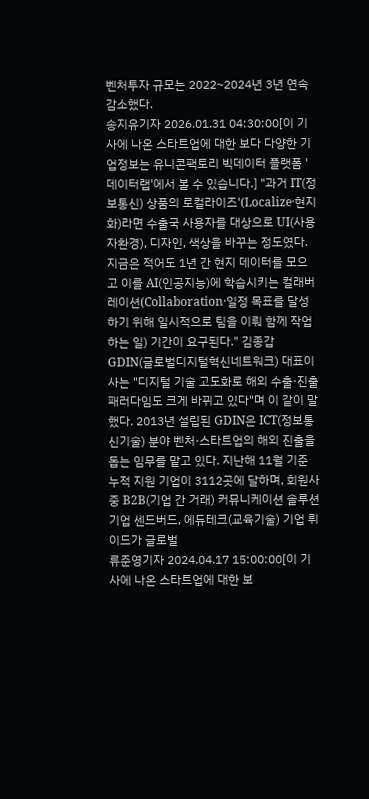벤처투자 규모는 2022~2024년 3년 연속 감소했다.
송지유기자 2026.01.31 04:30:00[이 기사에 나온 스타트업에 대한 보다 다양한 기업정보는 유니콘팩토리 빅데이터 플랫폼 '데이터랩'에서 볼 수 있습니다.] "과거 IT(정보통신) 상품의 로컬라이즈'(Localize·현지화)라면 수출국 사용자를 대상으로 UI(사용자환경), 디자인, 색상을 바꾸는 정도였다. 지금은 적어도 1년 간 현지 데이터를 모으고 이를 AI(인공지능)에 학습시키는 컬래버레이션(Collaboration·일정 목표를 달성하기 위해 일시적으로 팀을 이뤄 함께 작업하는 일) 기간이 요구된다." 김종갑 GDIN(글로벌디지털혁신네트워크) 대표이사는 "디지털 기술 고도화로 해외 수출·진출 패러다임도 크게 바뀌고 있다"며 이 같이 말했다. 2013년 설립된 GDIN은 ICT(정보통신기술) 분야 벤처·스타트업의 해외 진출을 돕는 임무를 맡고 있다. 지난해 11월 기준 누적 지원 기업이 3112곳에 달하며, 회원사 중 B2B(기업 간 거래) 커뮤니케이션 솔루션 기업 센드버드, 에듀테크(교육기술) 기업 뤼이드가 글로벌
류준영기자 2024.04.17 15:00:00[이 기사에 나온 스타트업에 대한 보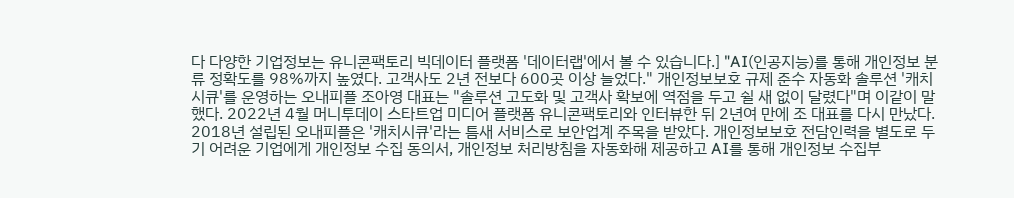다 다양한 기업정보는 유니콘팩토리 빅데이터 플랫폼 '데이터랩'에서 볼 수 있습니다.] "AI(인공지능)를 통해 개인정보 분류 정확도를 98%까지 높였다. 고객사도 2년 전보다 600곳 이상 늘었다." 개인정보보호 규제 준수 자동화 솔루션 '캐치시큐'를 운영하는 오내피플 조아영 대표는 "솔루션 고도화 및 고객사 확보에 역점을 두고 쉴 새 없이 달렸다"며 이같이 말했다. 2022년 4월 머니투데이 스타트업 미디어 플랫폼 유니콘팩토리와 인터뷰한 뒤 2년여 만에 조 대표를 다시 만났다. 2018년 설립된 오내피플은 '캐치시큐'라는 틈새 서비스로 보안업계 주목을 받았다. 개인정보보호 전담인력을 별도로 두기 어려운 기업에게 개인정보 수집 동의서, 개인정보 처리방침을 자동화해 제공하고 AI를 통해 개인정보 수집부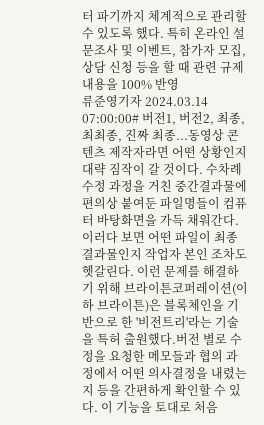터 파기까지 체계적으로 관리할 수 있도록 했다. 특히 온라인 설문조사 및 이벤트, 참가자 모집, 상담 신청 등을 할 때 관련 규제 내용을 100% 반영
류준영기자 2024.03.14 07:00:00# 버전1, 버전2, 최종, 최최종, 진짜 최종...동영상 콘텐츠 제작자라면 어떤 상황인지 대략 짐작이 갈 것이다. 수차례 수정 과정을 거친 중간결과물에 편의상 붙여둔 파일명들이 컴퓨터 바탕화면을 가득 채워간다. 이러다 보면 어떤 파일이 최종결과물인지 작업자 본인 조차도 헷갈린다. 이런 문제를 해결하기 위해 브라이튼코퍼레이션(이하 브라이튼)은 블록체인을 기반으로 한 '비전트리'라는 기술을 특허 출원했다.버전 별로 수정을 요청한 메모들과 협의 과정에서 어떤 의사결정을 내렸는지 등을 간편하게 확인할 수 있다. 이 기능을 토대로 처음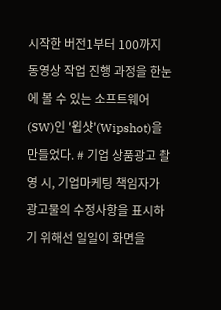시작한 버전1부터 100까지 동영상 작업 진행 과정을 한눈에 볼 수 있는 소프트웨어(SW)인 '윕샷'(Wipshot)을 만들었다. # 기업 상품광고 촬영 시, 기업마케팅 책임자가 광고물의 수정사항을 표시하기 위해선 일일이 화면을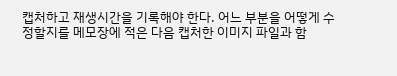캡처하고 재생시간을 기록해야 한다. 어느 부분을 어떻게 수정할지를 메모장에 적은 다음 캡처한 이미지 파일과 함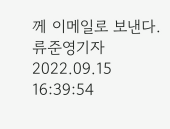께 이메일로 보낸다.
류준영기자 2022.09.15 16:39:54